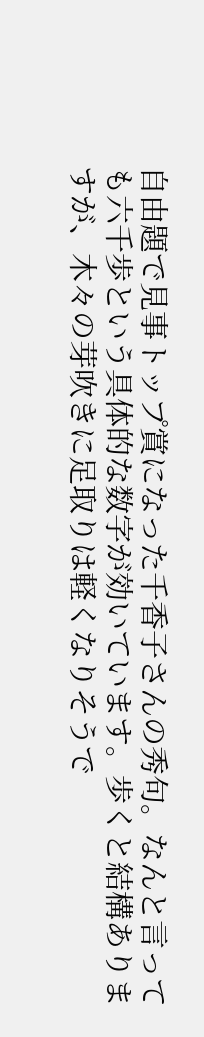自由題で見事トップ賞になった千香子さんの秀句。なんと言っても六千歩という具体的な数字が効いています。歩くと結構ありますが、木々の芽吹きに足取りは軽くなりそうで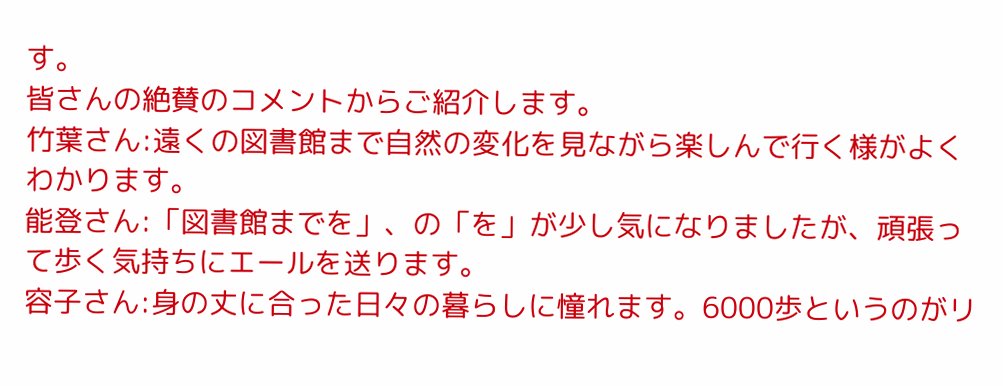す。
皆さんの絶賛のコメントからご紹介します。
竹葉さん:遠くの図書館まで自然の変化を見ながら楽しんで行く様がよくわかります。
能登さん:「図書館までを」、の「を」が少し気になりましたが、頑張って歩く気持ちにエールを送ります。
容子さん:身の丈に合った日々の暮らしに憧れます。6000歩というのがリ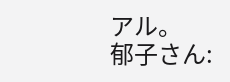アル。
郁子さん: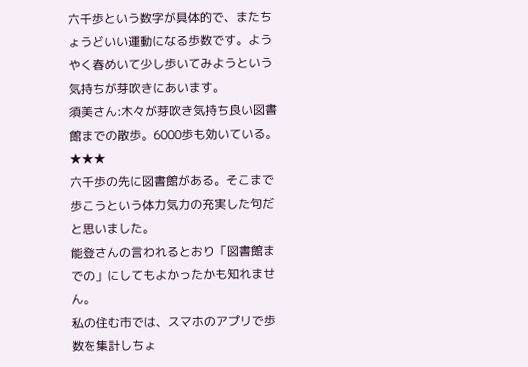六千歩という数字が具体的で、またちょうどいい運動になる歩数です。ようやく春めいて少し歩いてみようという気持ちが芽吹きにあいます。
須美さん:木々が芽吹き気持ち良い図書館までの散歩。6000歩も効いている。
★★★
六千歩の先に図書館がある。そこまで歩こうという体力気力の充実した句だと思いました。
能登さんの言われるとおり「図書館までの」にしてもよかったかも知れません。
私の住む市では、スマホのアプリで歩数を集計しちょ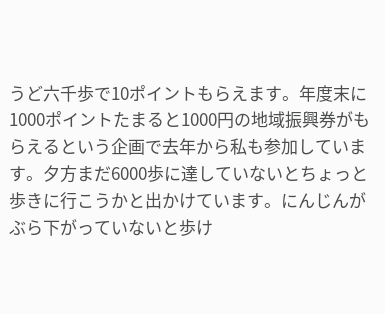うど六千歩で10ポイントもらえます。年度末に1000ポイントたまると1000円の地域振興券がもらえるという企画で去年から私も参加しています。夕方まだ6000歩に達していないとちょっと歩きに行こうかと出かけています。にんじんがぶら下がっていないと歩け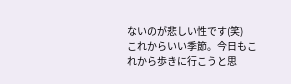ないのが悲しい性です(笑)
これからいい季節。今日もこれから歩きに行こうと思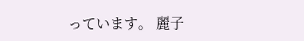っています。 麗子